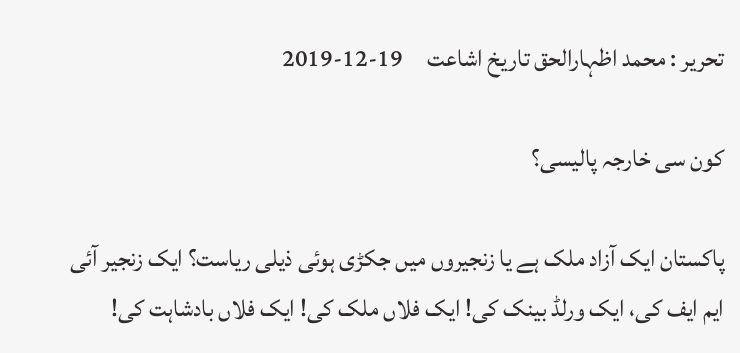تحریر : محمد اظہارالحق تاریخ اشاعت     19-12-2019

کون سی خارجہ پالیسی؟

پاکستان ایک آزاد ملک ہے یا زنجیروں میں جکڑی ہوئی ذیلی ریاست؟ ایک زنجیر آئی ایم ایف کی، ایک ورلڈ بینک کی! ایک فلاں ملک کی! ایک فلاں بادشاہت کی!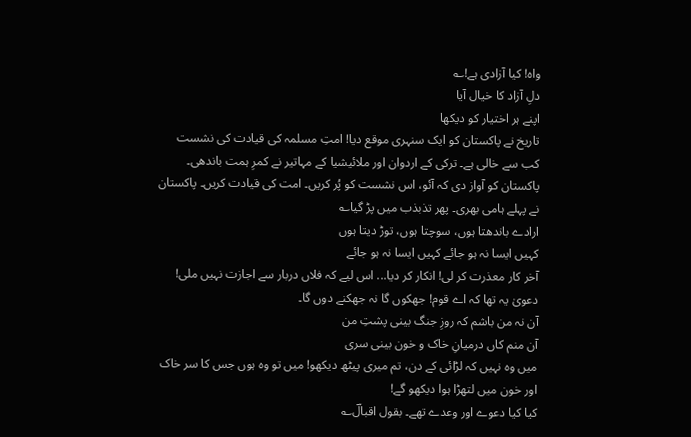واہ! کیا آزادی ہے!؎
دلِ آزاد کا خیال آیا
اپنے ہر اختیار کو دیکھا
تاریخ نے پاکستان کو ایک سنہری موقع دیا! امتِ مسلمہ کی قیادت کی نشست کب سے خالی ہے۔ ترکی کے اردوان اور ملائیشیا کے مہاتیر نے کمرِ ہمت باندھی۔ پاکستان کو آواز دی کہ آئو، اس نشست کو پُر کریں۔ امت کی قیادت کریں۔ پاکستان نے پہلے ہامی بھری۔ پھر تذبذب میں پڑ گیا؎
ارادے باندھتا ہوں، سوچتا ہوں، توڑ دیتا ہوں
کہیں ایسا نہ ہو جائے کہیں ایسا نہ ہو جائے
آخر کار معذرت کر لی! انکار کر دیا... اس لیے کہ فلاں دربار سے اجازت نہیں ملی! دعویٰ یہ تھا کہ اے قوم! جھکوں گا نہ جھکنے دوں گا۔
آن نہ من باشم کہ روزِ جنگ بینی پشتِ من
آن منم کاں درمیانِ خاک و خون بینی سری
میں وہ نہیں کہ لڑائی کے دن، تم میری پیٹھ دیکھو! میں تو وہ ہوں جس کا سر خاک اور خون میں لتھڑا ہوا دیکھو گے!
کیا کیا دعوے اور وعدے تھے۔ بقول اقبالؔ؎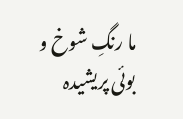ما رنگِ شوخ و بوئی پریشیدہ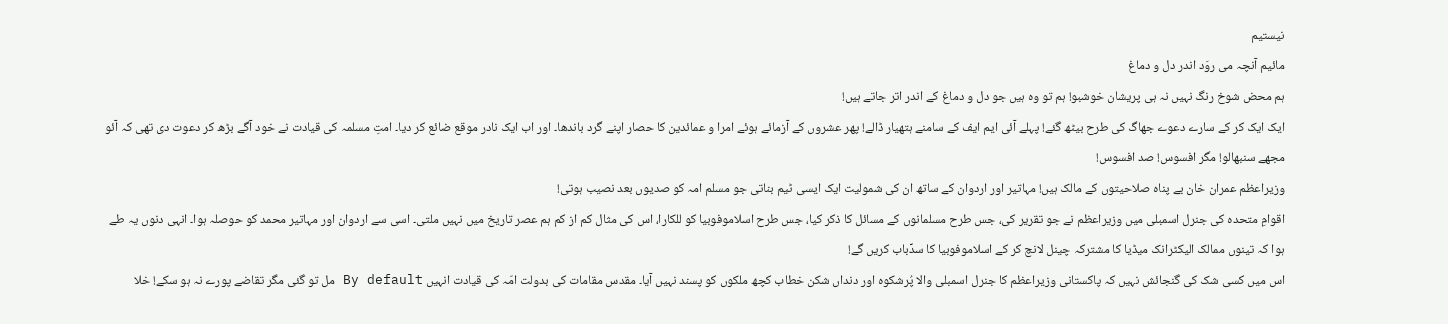نیستیم
مائیم آنچہ می روَد اندر دل و دماغ
ہم محض شوخ رنگ نہیں نہ ہی پریشان خوشبو! ہم تو وہ ہیں جو دل و دماغ کے اندر اتر جاتے ہیں!
ایک ایک کر کے سارے دعوے جھاگ کی طرح بیٹھ گئے! پہلے آئی ایم ایف کے سامنے ہتھیار ڈالے! پھر عشروں کے آزمائے ہوئے امرا و عمائدین کا حصار اپنے گرد باندھا۔ اور اب ایک نادر موقع ضائع کر دیا۔ امتِ مسلمہ کی قیادت نے خود آگے بڑھ کر دعوت دی تھی کہ آئو مجھے سنبھالو! مگر افسوس! صد افسوس!
وزیراعظم عمران خان بے پناہ صلاحیتوں کے مالک ہیں! مہاتیر اور اردوان کے ساتھ ان کی شمولیت ایک ایسی ٹیم بناتی جو مسلم امہ کو صدیوں بعد نصیب ہوتی!
اقوامِ متحدہ کی جنرل اسمبلی میں وزیراعظم نے جو تقریر کی، جس طرح مسلمانوں کے مسائل کا ذکر کیا، جس طرح اسلاموفوبیا کو للکارا، اس کی مثال کم از کم ہم عصر تاریخ میں نہیں ملتی۔ اسی سے اردوان اور مہاتیر محمد کو حوصلہ ہوا۔ انہی دنوں یہ طے ہوا کہ تینوں ممالک الیکٹرانک میڈیا کا مشترکہ چینل لانچ کر کے اسلاموفوبیا کا سدِّباب کریں گے!
اس میں کسی شک کی گنجائش نہیں کہ پاکستانی وزیراعظم کا جنرل اسمبلی والا پُرشکوہ اور دنداں شکن خطاب کچھ ملکوں کو پسند نہیں آیا۔ مقدس مقامات کی بدولت امّہ کی قیادت انہیں By default مل تو گئی مگر تقاضے پورے نہ ہو سکے! خلا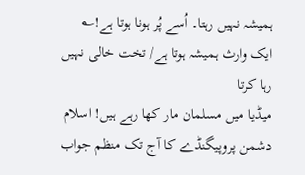ہمیشہ نہیں رہتا۔ اُسے پُر ہونا ہوتا ہے!؎
ایک وارث ہمیشہ ہوتا ہے/ تخت خالی نہیں رہا کرتا
میڈیا میں مسلمان مار کھا رہے ہیں! اسلام دشمن پروپیگنڈے کا آج تک منظم جواب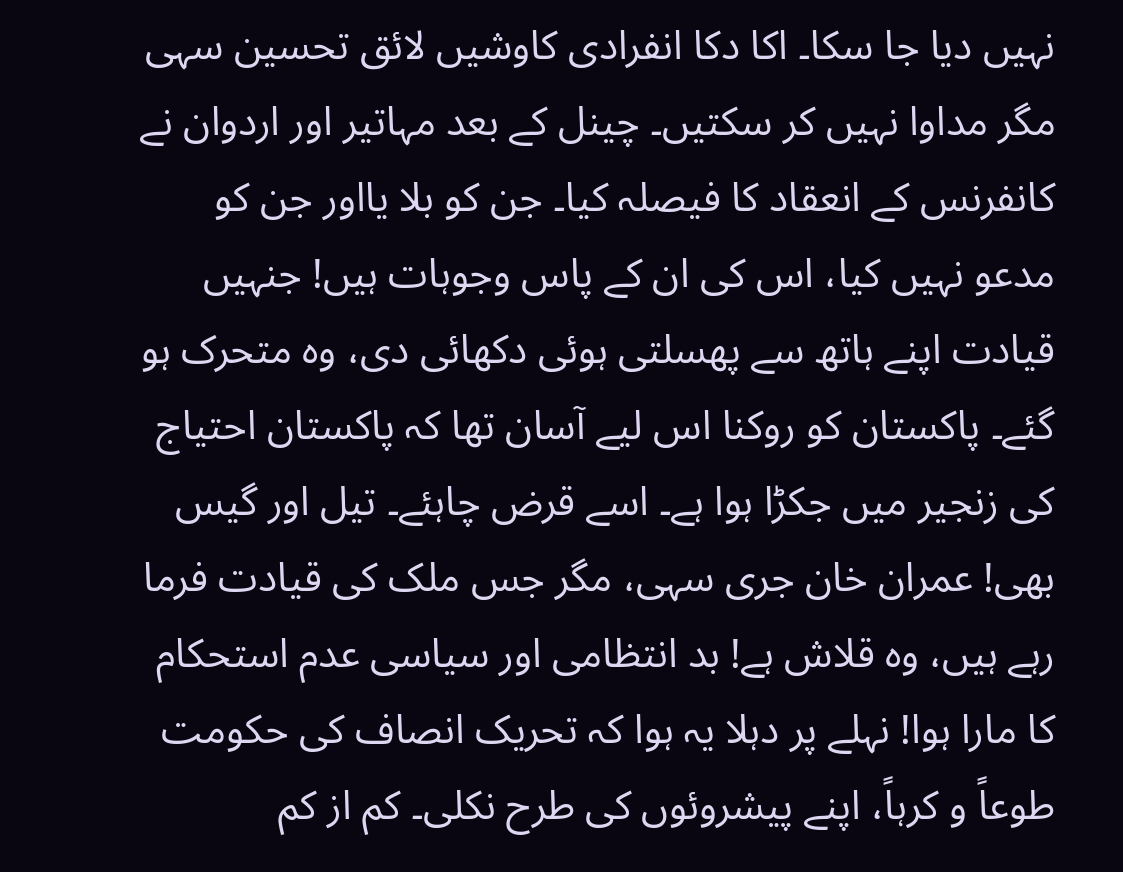نہیں دیا جا سکا۔ اکا دکا انفرادی کاوشیں لائق تحسین سہی مگر مداوا نہیں کر سکتیں۔ چینل کے بعد مہاتیر اور اردوان نے کانفرنس کے انعقاد کا فیصلہ کیا۔ جن کو بلا یااور جن کو مدعو نہیں کیا، اس کی ان کے پاس وجوہات ہیں! جنہیں قیادت اپنے ہاتھ سے پھسلتی ہوئی دکھائی دی، وہ متحرک ہو گئے۔ پاکستان کو روکنا اس لیے آسان تھا کہ پاکستان احتیاج کی زنجیر میں جکڑا ہوا ہے۔ اسے قرض چاہئے۔ تیل اور گیس بھی! عمران خان جری سہی، مگر جس ملک کی قیادت فرما رہے ہیں، وہ قلاش ہے! بد انتظامی اور سیاسی عدم استحکام کا مارا ہوا! نہلے پر دہلا یہ ہوا کہ تحریک انصاف کی حکومت طوعاً و کرہاً، اپنے پیشروئوں کی طرح نکلی۔ کم از کم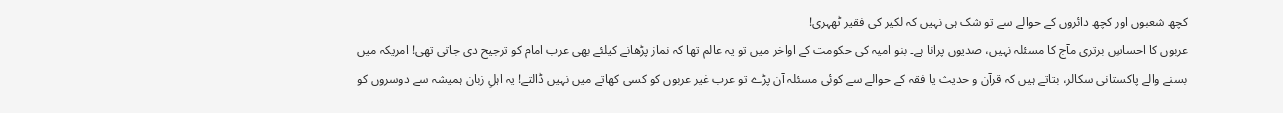کچھ شعبوں اور کچھ دائروں کے حوالے سے تو شک ہی نہیں کہ لکیر کی فقیر ٹھہری!
عربوں کا احساسِ برتری مآج کا مسئلہ نہیں، صدیوں پرانا ہے۔ بنو امیہ کی حکومت کے اواخر میں تو یہ عالم تھا کہ نماز پڑھانے کیلئے بھی عرب امام کو ترجیح دی جاتی تھی! امریکہ میں بسنے والے پاکستانی سکالر، بتاتے ہیں کہ قرآن و حدیث یا فقہ کے حوالے سے کوئی مسئلہ آن پڑے تو عرب غیر عربوں کو کسی کھاتے میں نہیں ڈالتے! یہ اہلِ زبان ہمیشہ سے دوسروں کو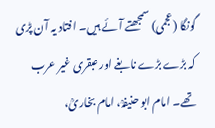گونگا (عجمی) سمجھتے آئے ہیں۔ افتاد یہ آن پڑی کہ بڑے بڑے نابغے اور عبقری غیر عرب تھے۔ امام ابو حنیفہؒ، امام بخاریؒ،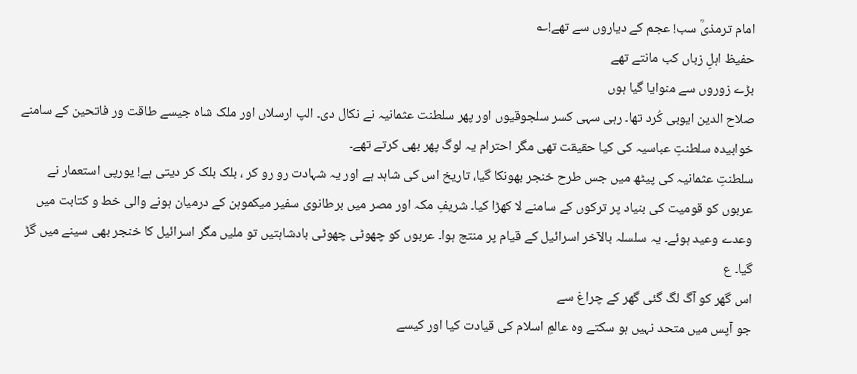امام ترمذیؒ سب! عجم کے دیاروں سے تھے!؎
حفیظ اہلِ زباں کب مانتے تھے
بڑے زوروں سے منوایا گیا ہوں
صلاح الدین ایوبی کُرد تھا۔ رہی سہی کسر سلجوقیوں اور پھر سلطنت عثمانیہ نے نکال دی۔ الپ ارسلاں اور ملک شاہ جیسے طاقت ور فاتحین کے سامنے خوابیدہ سلطنتِ عباسیہ کی کیا حقیقت تھی مگر احترام یہ لوگ پھر بھی کرتے تھے۔
سلطنتِ عثمانیہ کی پیٹھ میں جس طرح خنجر بھونکا گیا، تاریخ اس کی شاہد ہے اور یہ شہادت رو رو کر ، بلک بلک کر دیتی ہے! یورپی استعمار نے عربوں کو قومیت کی بنیاد پر ترکوں کے سامنے لا کھڑا کیا۔ شریفِ مکہ اور مصر میں برطانوی سفیر میکموہن کے درمیان ہونے والی خط و کتابت میں وعدے وعید ہوئے۔ یہ سلسلہ بالآخر اسرائیل کے قیام پر منتج ہوا۔ عربوں کو چھوٹی چھوٹی بادشاہتیں تو ملیں مگر اسرائیل کا خنجر بھی سینے میں گڑ گیا۔ ع
اس گھر کو آگ لگ گئی گھر کے چراغ سے
جو آپس میں متحد نہیں ہو سکتے وہ عالمِ اسلام کی قیادت کیا اور کیسے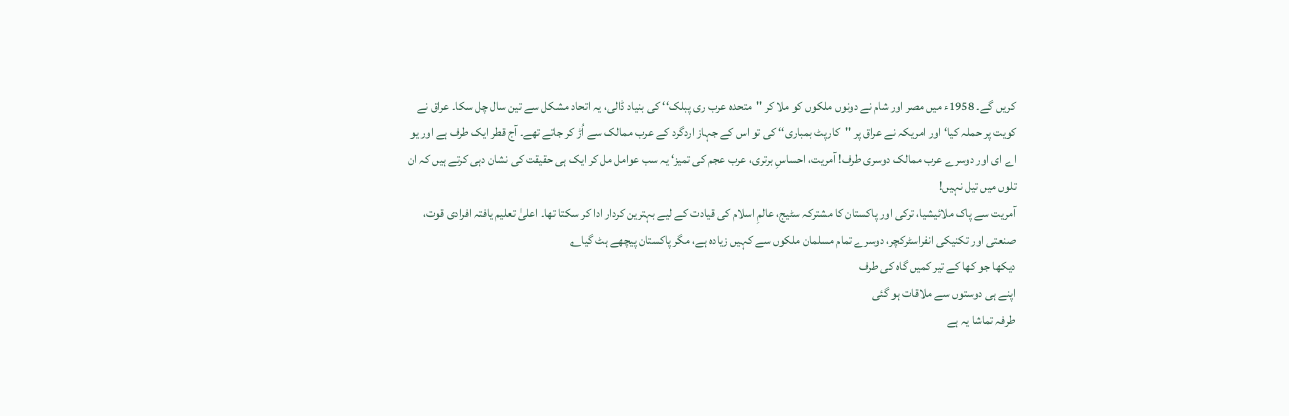کریں گے۔ 1958ء میں مصر اور شام نے دونوں ملکوں کو ملا کر ''متحدہ عرب ری پبلک‘‘ کی بنیاد ڈالی، یہ اتحاد مشکل سے تین سال چل سکا۔ عراق نے کویت پر حملہ کیا‘ اور امریکہ نے عراق پر ''کارپٹ بمباری‘‘ کی تو اس کے جہاز اردگرد کے عرب ممالک سے اُڑ کر جاتے تھے۔ آج قطر ایک طرف ہے اور یو اے ای اور دوسرے عرب ممالک دوسری طرف! آمریت، احساسِ برتری، عرب عجم کی تمیز‘ یہ سب عوامل مل کر ایک ہی حقیقت کی نشان دہی کرتے ہیں کہ ان تلوں میں تیل نہیں!
آمریت سے پاک ملائیشیا، ترکی اور پاکستان کا مشترکہ سٹیج، عالمِ اسلام کی قیادت کے لیے بہترین کردار ادا کر سکتا تھا۔ اعلیٰ تعلیم یافتہ افرادی قوت، صنعتی اور تکنیکی انفراسٹرکچر، دوسرے تمام مسلمان ملکوں سے کہیں زیادہ ہے، مگر پاکستان پیچھے ہٹ گیا؎
دیکھا جو کھا کے تیر کمیں گاہ کی طرف
اپنے ہی دوستوں سے ملاقات ہو گئی
طرفہ تماشا یہ ہے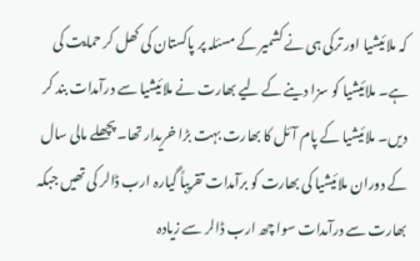کہ ملائیشیا اور ترکی ہی نے کشمیر کے مسئلہ پر پاکستان کی کھل کر حمایت کی ہے۔ ملائیشیا کو سزا دینے کے لیے بھارت نے ملائیشیا سے درآمدات بند کر دیں۔ ملائیشیا کے پام آئل کا بھارت بہت بڑا خریدار تھا۔ پچھلے مالی سال کے دوران ملائیشیا کی بھارت کو برآمدات تقریباً گیارہ ارب ڈالر کی تھیں جبکہ بھارت سے درآمدات سوا چھ ارب ڈالر سے زیادہ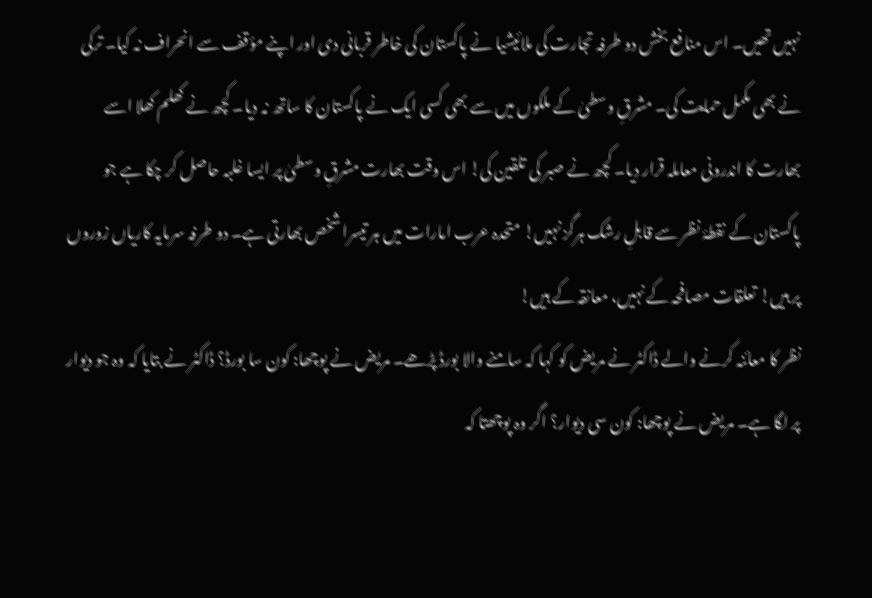نہیں تھیں۔ اس منافع بخش دو طرفہ تجارت کی ملائیشیا نے پاکستان کی خاطر قربانی دی اور اپنے مؤقف سے انحراف نہ کیا۔ ترکی نے بھی مکمل حمایت کی۔ مشرقِ وسطیٰ کے ملکوں میں سے بھی کسی ایک نے پاکستان کا ساتھ نہ دیا۔ کچھ نے کھلم کھلا اسے بھارت کا اندرونی معاملہ قرار دیا۔ کچھ نے صبر کی تلقین کی! اس وقت بھارت مشرقِ وسطیٰ پر ایسا غلبہ حاصل کر چکا ہے جو پاکستان کے نقطۂ نظر سے قابلِ رشک ہرگز نہیں! متحدہ عرب امارات میں ہر تیسرا شخص بھارتی ہے۔ دو طرفہ سرمایہ کاریاں زوروں پر ہیں! تعلقات مصافحہ کے نہیں، معانقہ کے ہیں!
نظر کا معائنہ کرنے والے ڈاکٹر نے مریض کو کہا کہ سامنے والا بورڈ پڑھے۔ مریض نے پوچھا: کون سا بورڈ؟ ڈاکٹر نے بتایا کہ وہ جو دیوار پر لگا ہے۔ مریض نے پوچھا: کون سی دیوار؟ اگر وہ پوچھتا کہ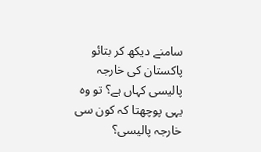سامنے دیکھ کر بتائو پاکستان کی خارجہ پالیسی کہاں ہے؟ تو وہ یہی پوچھتا کہ کون سی خارجہ پالیسی؟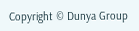Copyright © Dunya Group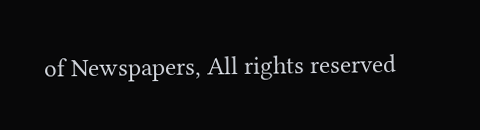of Newspapers, All rights reserved